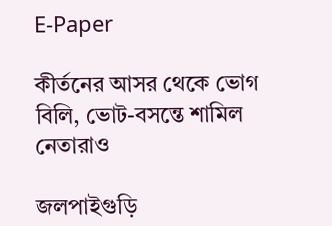E-Paper

কীর্তনের আসর থেকে ভোগ বিলি, ভোট-বসন্তে শামিল নেতারাও

জলপাইগুড়ি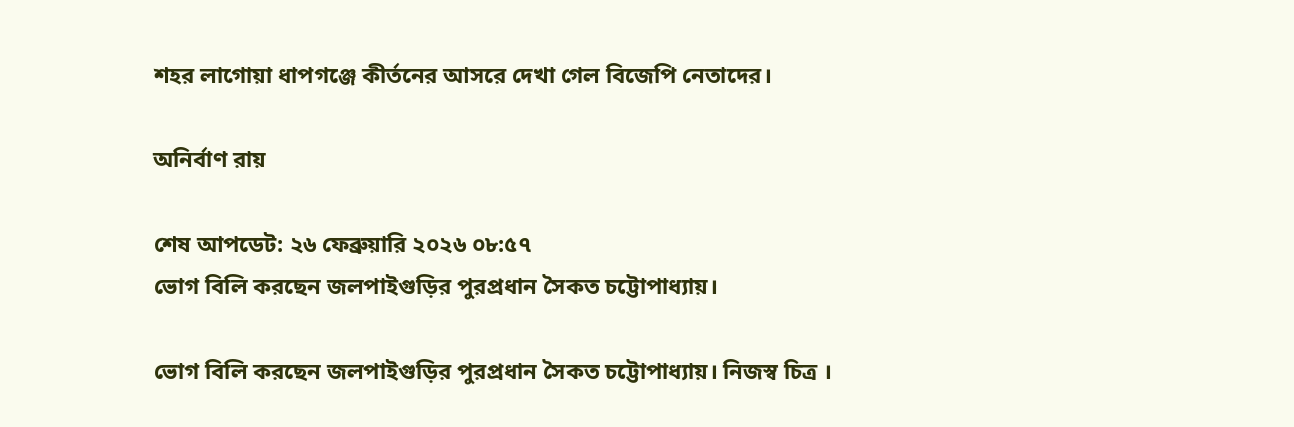শহর লাগোয়া ধাপগঞ্জে কীর্তনের আসরে দেখা গেল বিজেপি নেতাদের।

অনির্বাণ রায়

শেষ আপডেট: ২৬ ফেব্রুয়ারি ২০২৬ ০৮:৫৭
ভোগ বিলি করছেন জলপাইগুড়ির পুরপ্রধান সৈকত চট্টোপাধ্যায়।

ভোগ বিলি করছেন জলপাইগুড়ির পুরপ্রধান সৈকত চট্টোপাধ্যায়। নিজস্ব চিত্র ।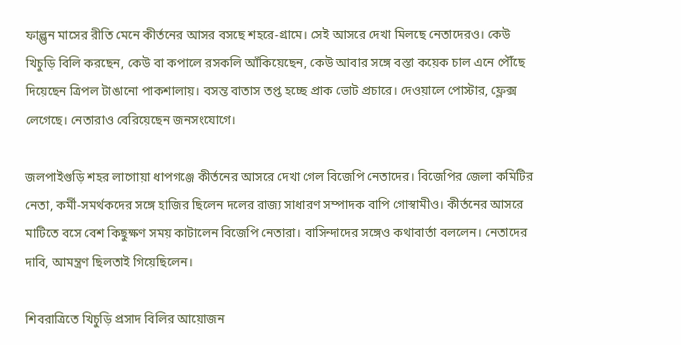ফাল্গুন মাসের রীতি মেনে কীর্তনের আসর বসছে শহরে-গ্রামে। সেই আসরে দেখা মিলছে নেতাদেরও। কেউ খিচুড়ি বিলি করছেন, কেউ বা কপালে রসকলি আঁকিয়েছেন, কেউ আবার সঙ্গে বস্তা কয়েক চাল এনে পৌঁছে দিয়েছেন ত্রিপল টাঙানো পাকশালায়। বসন্ত বাতাস তপ্ত হচ্ছে প্রাক ভোট প্রচারে। দেওয়ালে পোস্টার, ফ্লেক্স লেগেছে। নেতারাও বেরিয়েছেন জনসংযোগে।

জলপাইগুড়ি শহর লাগোয়া ধাপগঞ্জে কীর্তনের আসরে দেখা গেল বিজেপি নেতাদের। বিজেপির জেলা কমিটির নেতা, কর্মী-সমর্থকদের সঙ্গে হাজির ছিলেন দলের রাজ্য সাধারণ সম্পাদক বাপি গোস্বামীও। কীর্তনের আসরে মাটিতে বসে বেশ কিছুক্ষণ সময় কাটালেন বিজেপি নেতারা। বাসিন্দাদের সঙ্গেও কথাবার্তা বললেন। নেতাদের দাবি, আমন্ত্রণ ছিলতাই গিয়েছিলেন।

শিবরাত্রিতে খিচুড়ি প্রসাদ বিলির আয়োজন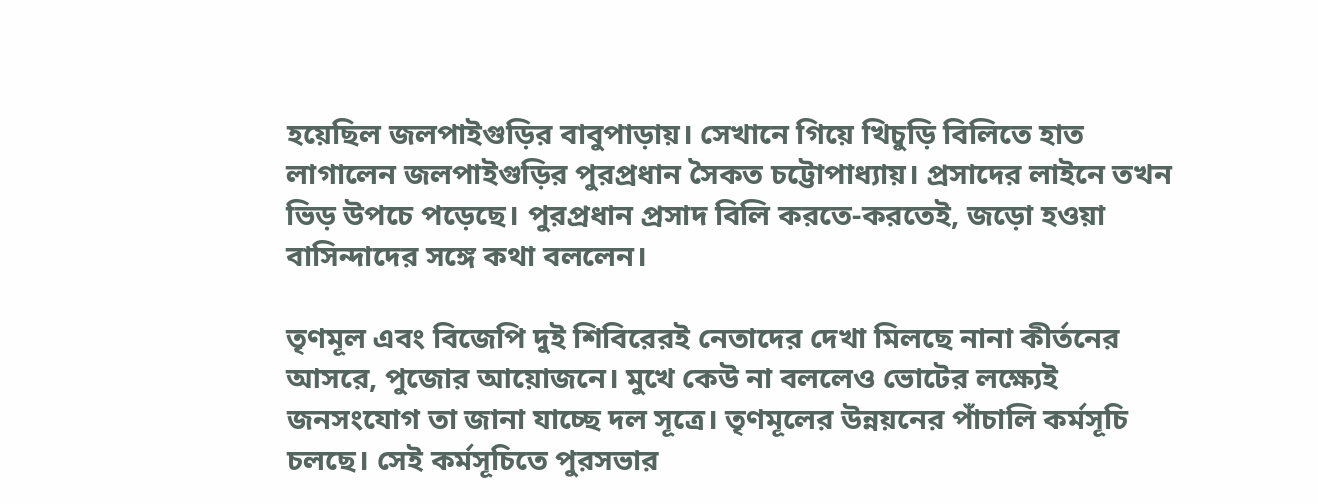হয়েছিল জলপাইগুড়ির বাবুপাড়ায়। সেখানে গিয়ে খিচুড়ি বিলিতে হাত লাগালেন জলপাইগুড়ির পুরপ্রধান সৈকত চট্টোপাধ্যায়। প্রসাদের লাইনে তখন ভিড় উপচে পড়েছে। পুরপ্রধান প্রসাদ বিলি করতে-করতেই, জড়ো হওয়া বাসিন্দাদের সঙ্গে কথা বললেন।

তৃণমূল এবং বিজেপি দুই শিবিরেরই নেতাদের দেখা মিলছে নানা কীর্তনের আসরে, পুজোর আয়োজনে। মুখে কেউ না বললেও ভোটের লক্ষ্যেই জনসংযোগ তা জানা যাচ্ছে দল সূত্রে। তৃণমূলের উন্নয়নের পাঁচালি কর্মসূচি চলছে। সেই কর্মসূচিতে পুরসভার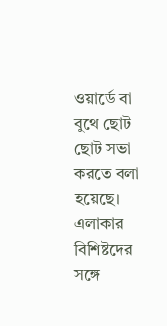ওয়ার্ডে বা বুথে ছোট ছোট সভা করতে বলা হয়েছে। এলাকার বিশিষ্টদের সঙ্গে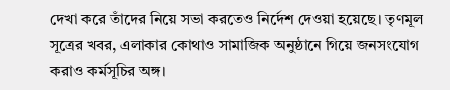দেখা করে তাঁদের নিয়ে সভা করতেও নির্দেশ দেওয়া হয়েছে। তৃণমূল সূত্রের খবর, এলাকার কোথাও সামাজিক অনুষ্ঠানে গিয়ে জনসংযোগ করাও কর্মসূচির অঙ্গ।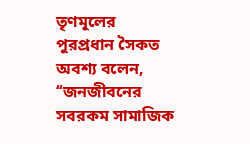তৃণমূলের পুরপ্রধান সৈকত অবশ্য বলেন, ‘‘জনজীবনের সবরকম সামাজিক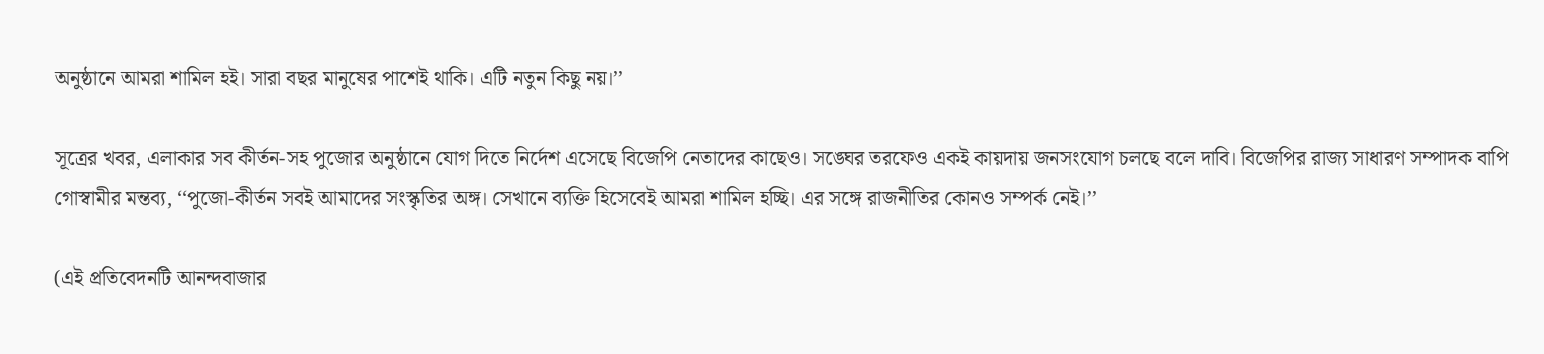অনুষ্ঠানে আমরা শামিল হই। সারা বছর মানুষের পাশেই থাকি। এটি নতুন কিছু নয়।’’

সূত্রের খবর, এলাকার সব কীর্তন-সহ পুজোর অনুষ্ঠানে যোগ দিতে নির্দেশ এসেছে বিজেপি নেতাদের কাছেও। সঙ্ঘের তরফেও একই কায়দায় জনসংযোগ চলছে বলে দাবি। বিজেপির রাজ্য সাধারণ সম্পাদক বাপি গোস্বামীর মন্তব্য, ‘‘পুজো-কীর্তন সবই আমাদের সংস্কৃতির অঙ্গ। সেখানে ব্যক্তি হিসেবেই আমরা শামিল হচ্ছি। এর সঙ্গে রাজনীতির কোনও সম্পর্ক নেই।’’

(এই প্রতিবেদনটি আনন্দবাজার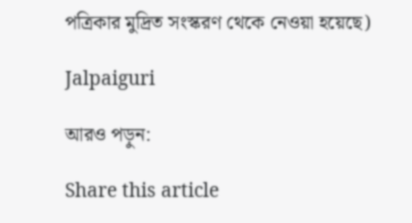পত্রিকার মুদ্রিত সংস্করণ থেকে নেওয়া হয়েছে)

Jalpaiguri

আরও পড়ুন:

Share this article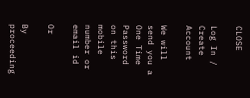CLOSE

Log In / Create Account

We will send you a One Time Password on this mobile number or email id

Or

By proceeding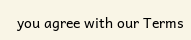you agree with our Terms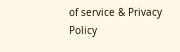of service & Privacy Policy